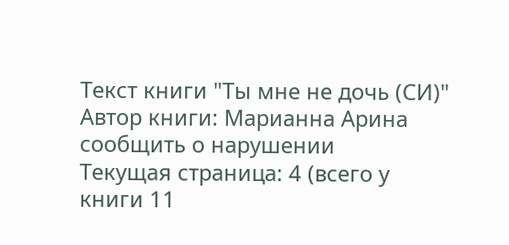Текст книги "Ты мне не дочь (СИ)"
Автор книги: Марианна Арина
сообщить о нарушении
Текущая страница: 4 (всего у книги 11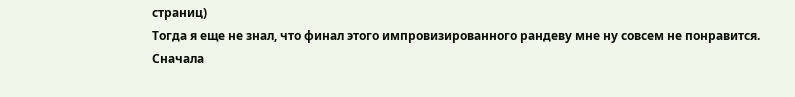страниц)
Тогда я еще не знал, что финал этого импровизированного рандеву мне ну совсем не понравится.
Сначала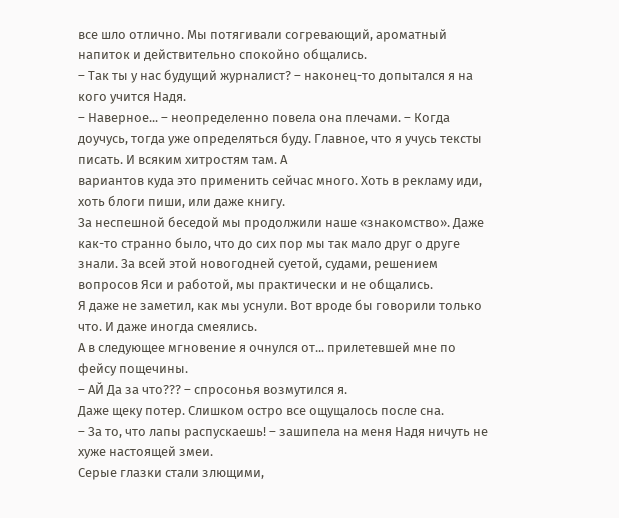все шло отлично. Мы потягивали согревающий, ароматный напиток и действительно спокойно общались.
– Так ты у нас будущий журналист? – наконец-то допытался я на кого учится Надя.
– Наверное... – неопределенно повела она плечами. – Когда доучусь, тогда уже определяться буду. Главное, что я учусь тексты писать. И всяким хитростям там. А
вариантов куда это применить сейчас много. Хоть в рекламу иди, хоть блоги пиши, или даже книгу.
За неспешной беседой мы продолжили наше «знакомство». Даже как-то странно было, что до сих пор мы так мало друг о друге знали. За всей этой новогодней суетой, судами, решением вопросов Яси и работой, мы практически и не общались.
Я даже не заметил, как мы уснули. Вот вроде бы говорили только что. И даже иногда смеялись.
А в следующее мгновение я очнулся от... прилетевшей мне по фейсу пощечины.
– АЙ Да за что??? – спросонья возмутился я.
Даже щеку потер. Слишком остро все ощущалось после сна.
– За то, что лапы распускаешь! – зашипела на меня Надя ничуть не хуже настоящей змеи.
Серые глазки стали злющими,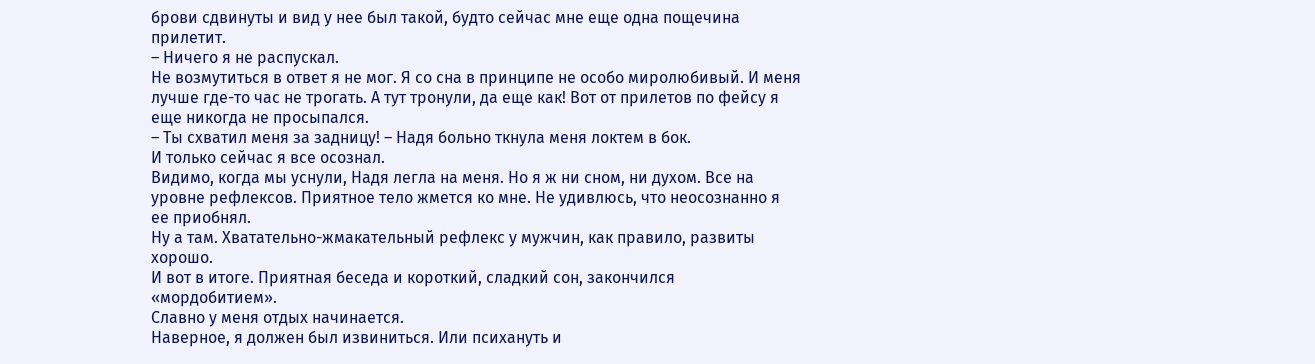брови сдвинуты и вид у нее был такой, будто сейчас мне еще одна пощечина прилетит.
– Ничего я не распускал.
Не возмутиться в ответ я не мог. Я со сна в принципе не особо миролюбивый. И меня лучше где-то час не трогать. А тут тронули, да еще как! Вот от прилетов по фейсу я еще никогда не просыпался.
– Ты схватил меня за задницу! – Надя больно ткнула меня локтем в бок.
И только сейчас я все осознал.
Видимо, когда мы уснули, Надя легла на меня. Но я ж ни сном, ни духом. Все на уровне рефлексов. Приятное тело жмется ко мне. Не удивлюсь, что неосознанно я ее приобнял.
Ну а там. Хватательно-жмакательный рефлекс у мужчин, как правило, развиты хорошо.
И вот в итоге. Приятная беседа и короткий, сладкий сон, закончился «мордобитием».
Славно у меня отдых начинается.
Наверное, я должен был извиниться. Или психануть и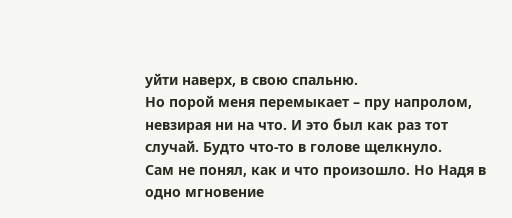уйти наверх, в свою спальню.
Но порой меня перемыкает – пру напролом, невзирая ни на что. И это был как раз тот случай. Будто что-то в голове щелкнуло.
Сам не понял, как и что произошло. Но Надя в одно мгновение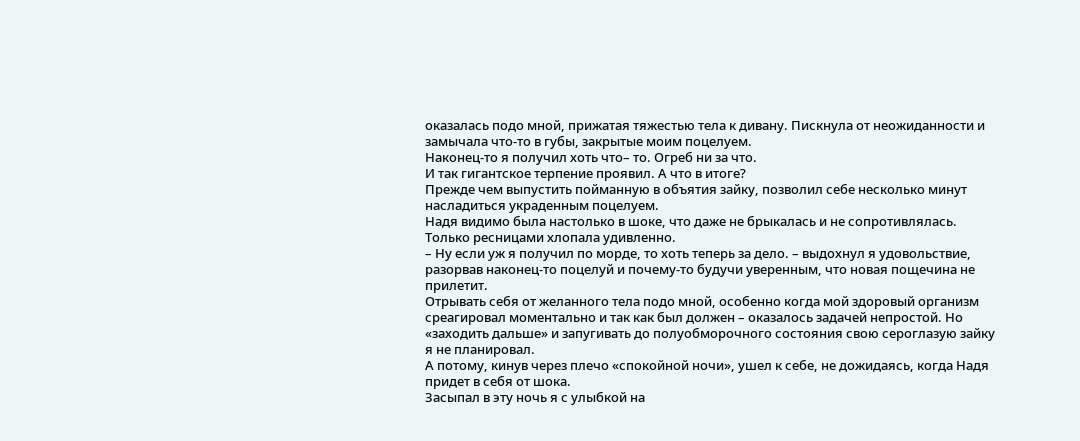оказалась подо мной, прижатая тяжестью тела к дивану. Пискнула от неожиданности и замычала что-то в губы, закрытые моим поцелуем.
Наконец-то я получил хоть что– то. Огреб ни за что.
И так гигантское терпение проявил. А что в итоге?
Прежде чем выпустить пойманную в объятия зайку, позволил себе несколько минут насладиться украденным поцелуем.
Надя видимо была настолько в шоке, что даже не брыкалась и не сопротивлялась.
Только ресницами хлопала удивленно.
– Ну если уж я получил по морде, то хоть теперь за дело. – выдохнул я удовольствие, разорвав наконец-то поцелуй и почему-то будучи уверенным, что новая пощечина не прилетит.
Отрывать себя от желанного тела подо мной, особенно когда мой здоровый организм среагировал моментально и так как был должен – оказалось задачей непростой. Но «заходить дальше» и запугивать до полуобморочного состояния свою сероглазую зайку я не планировал.
А потому, кинув через плечо «спокойной ночи», ушел к себе, не дожидаясь, когда Надя придет в себя от шока.
Засыпал в эту ночь я с улыбкой на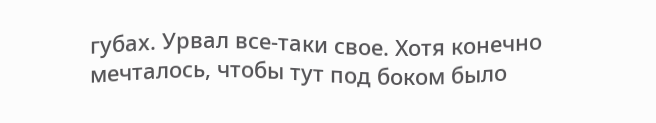губах. Урвал все-таки свое. Хотя конечно мечталось, чтобы тут под боком было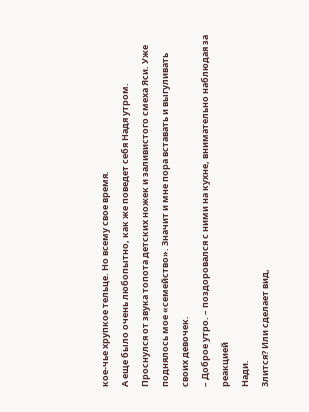кое-чье хрупкое тельце. Но всему свое время.
А еще было очень любопытно, как же поведет себя Надя утром.
Проснулся от звука топота детских ножек и заливистого смеха Яси. Уже поднялось мое «семейство». Значит и мне пора вставать и выгуливать своих девочек.
– Доброе утро. – поздоровался с ними на кухне, внимательно наблюдая за реакцией
Нади.
Злится? Или сделает вид,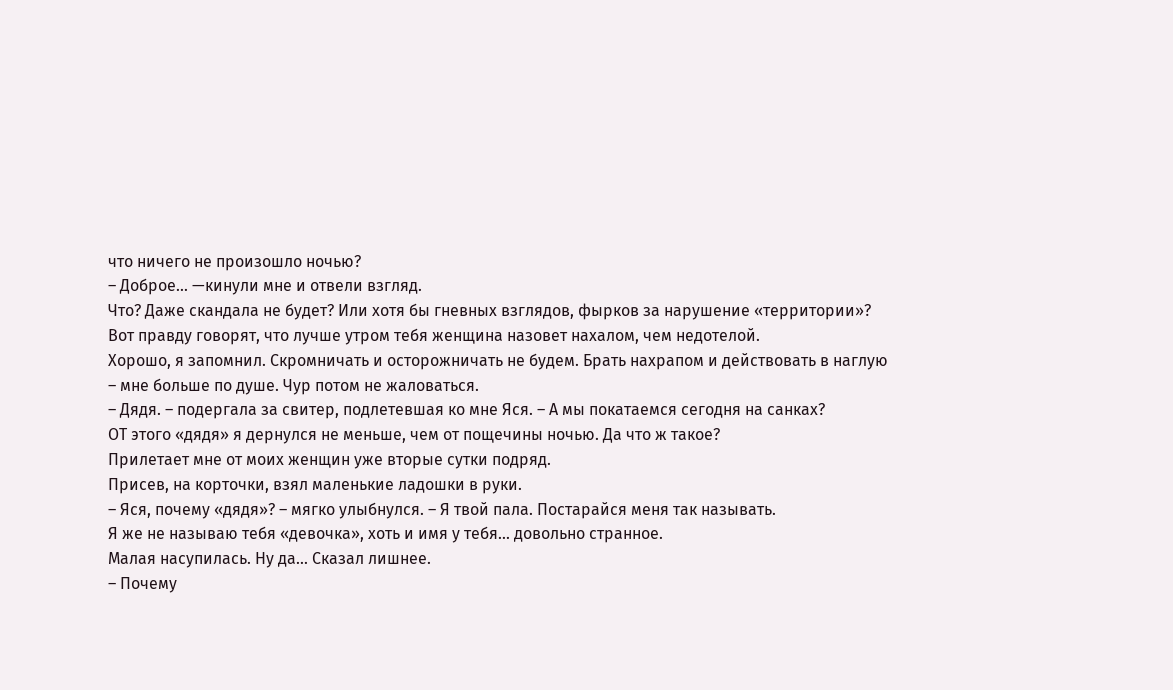что ничего не произошло ночью?
– Доброе... —кинули мне и отвели взгляд.
Что? Даже скандала не будет? Или хотя бы гневных взглядов, фырков за нарушение «территории»?
Вот правду говорят, что лучше утром тебя женщина назовет нахалом, чем недотелой.
Хорошо, я запомнил. Скромничать и осторожничать не будем. Брать нахрапом и действовать в наглую – мне больше по душе. Чур потом не жаловаться.
– Дядя. – подергала за свитер, подлетевшая ко мне Яся. – А мы покатаемся сегодня на санках?
ОТ этого «дядя» я дернулся не меньше, чем от пощечины ночью. Да что ж такое?
Прилетает мне от моих женщин уже вторые сутки подряд.
Присев, на корточки, взял маленькие ладошки в руки.
– Яся, почему «дядя»? – мягко улыбнулся. – Я твой пала. Постарайся меня так называть.
Я же не называю тебя «девочка», хоть и имя у тебя... довольно странное.
Малая насупилась. Ну да... Сказал лишнее.
– Почему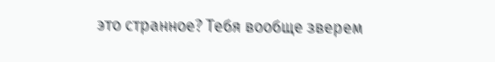это странное? Тебя вообще зверем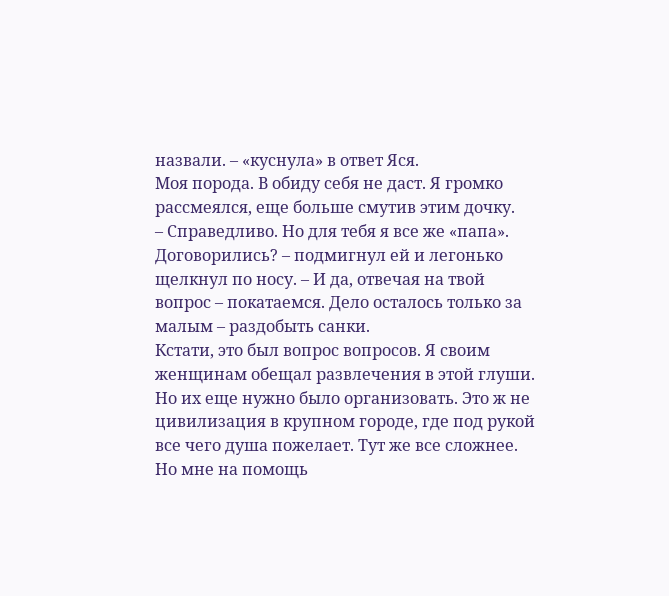назвали. – «куснула» в ответ Яся.
Моя порода. В обиду себя не даст. Я громко рассмеялся, еще больше смутив этим дочку.
– Справедливо. Но для тебя я все же «папа». Договорились? – подмигнул ей и легонько щелкнул по носу. – И да, отвечая на твой вопрос – покатаемся. Дело осталось только за малым – раздобыть санки.
Кстати, это был вопрос вопросов. Я своим женщинам обещал развлечения в этой глуши.
Но их еще нужно было организовать. Это ж не цивилизация в крупном городе, где под рукой все чего душа пожелает. Тут же все сложнее.
Но мне на помощь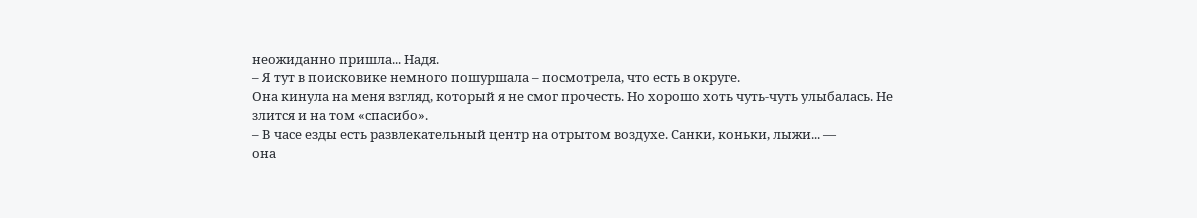неожиданно пришла... Надя.
– Я тут в поисковике немного пошуршала – посмотрела, что есть в округе.
Она кинула на меня взгляд, который я не смог прочесть. Но хорошо хоть чуть-чуть улыбалась. Не злится и на том «спасибо».
– В часе езды есть развлекательный центр на отрытом воздухе. Санки, коньки, лыжи... —
она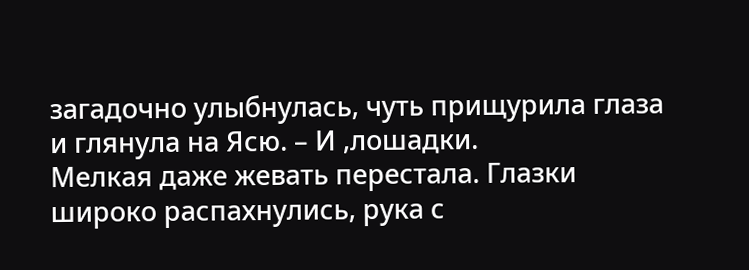загадочно улыбнулась, чуть прищурила глаза и глянула на Ясю. – И ‚лошадки.
Мелкая даже жевать перестала. Глазки широко распахнулись, рука с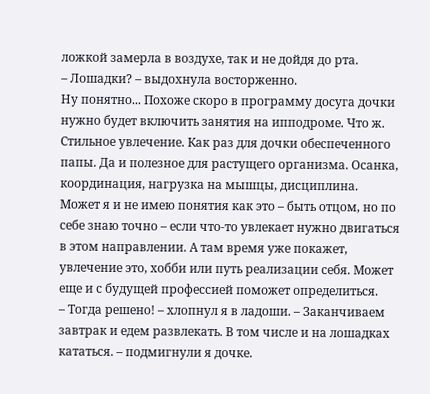ложкой замерла в воздухе, так и не дойдя до рта.
– Лошадки? – выдохнула восторженно.
Ну понятно... Похоже скоро в программу досуга дочки нужно будет включить занятия на ипподроме. Что ж. Стильное увлечение. Как раз для дочки обеспеченного папы. Да и полезное для растущего организма. Осанка, координация, нагрузка на мышцы, дисциплина.
Может я и не имею понятия как это – быть отцом, но по себе знаю точно – если что-то увлекает нужно двигаться в этом направлении. А там время уже покажет, увлечение это, хобби или путь реализации себя. Может еще и с будущей профессией поможет определиться.
– Тогда решено! – хлопнул я в ладоши. – Заканчиваем завтрак и едем развлекать. В том числе и на лошадках кататься. – подмигнули я дочке.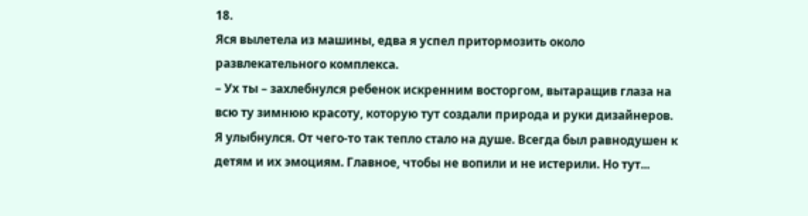18.
Яся вылетела из машины, едва я успел притормозить около развлекательного комплекса.
– Ух ты – захлебнулся ребенок искренним восторгом, вытаращив глаза на всю ту зимнюю красоту, которую тут создали природа и руки дизайнеров.
Я улыбнулся. От чего-то так тепло стало на душе. Всегда был равнодушен к детям и их эмоциям. Главное, чтобы не вопили и не истерили. Но тут...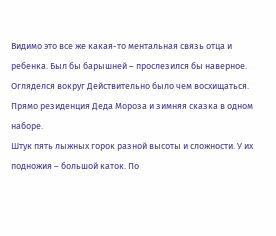Видимо это все же какая-то ментальная связь отца и ребенка. Был бы барышней – прослезился бы наверное.
Огляделся вокруг Действительно было чем восхищаться. Прямо резиденция Деда Мороза и зимняя сказка в одном наборе.
Штук пять лыжных горок разной высоты и сложности. У их подножия – большой каток. По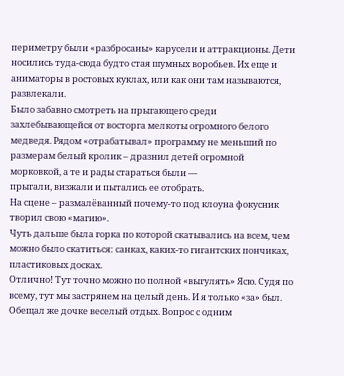периметру были «разбросаны» карусели и аттракционы. Дети носились туда-сюда будто стая шумных воробьев. Их еще и аниматоры в ростовых куклах, или как они там называются, развлекали.
Было забавно смотреть на прыгающего среди захлебывающейся от восторга мелкоты огромного белого медведя. Рядом «отрабатывал» программу не меньший по размерам белый кролик – дразнил детей огромной морковкой, а те и рады стараться были —
прыгали, визжали и пытались ее отобрать.
На сцене – размалёванный почему-то под клоуна фокусник творил свою «магию».
Чуть дальше была горка по которой скатывались на всем, чем можно было скатиться: санках, каких-то гигантских пончиках, пластиковых досках.
Отлично! Тут точно можно по полной «выгулять» Ясю. Судя по всему, тут мы застрянем на целый день. И я только «за» был. Обещал же дочке веселый отдых. Вопрос с одним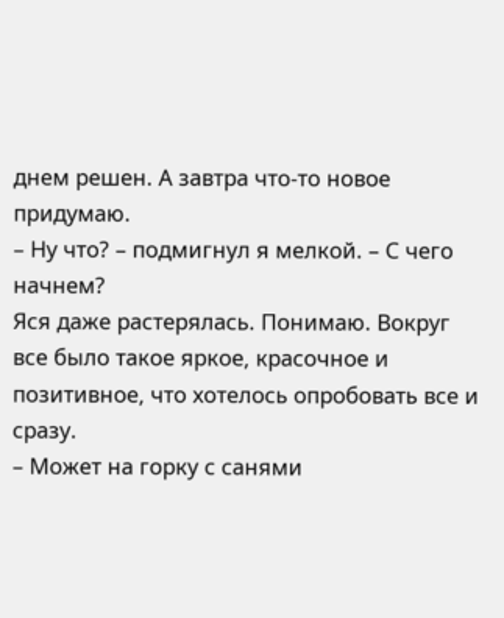днем решен. А завтра что-то новое придумаю.
– Ну что? – подмигнул я мелкой. – С чего начнем?
Яся даже растерялась. Понимаю. Вокруг все было такое яркое, красочное и позитивное, что хотелось опробовать все и сразу.
– Может на горку с санями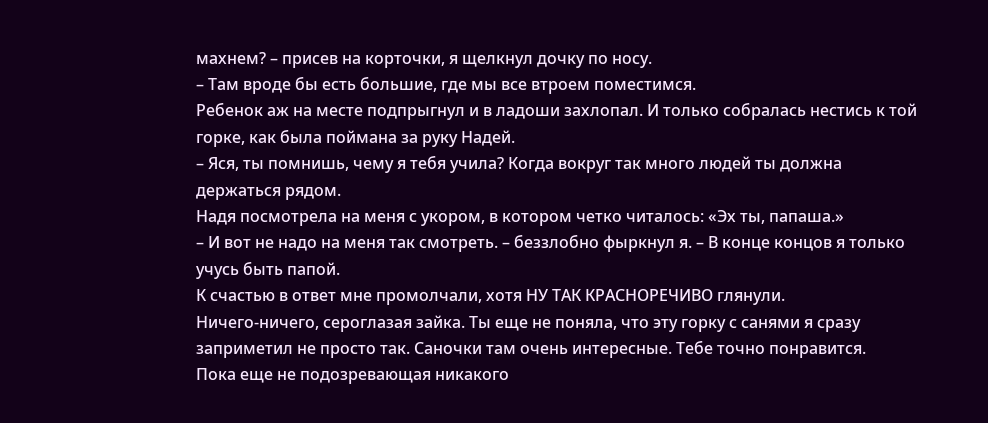махнем? – присев на корточки, я щелкнул дочку по носу.
– Там вроде бы есть большие, где мы все втроем поместимся.
Ребенок аж на месте подпрыгнул и в ладоши захлопал. И только собралась нестись к той горке, как была поймана за руку Надей.
– Яся, ты помнишь, чему я тебя учила? Когда вокруг так много людей ты должна держаться рядом.
Надя посмотрела на меня с укором, в котором четко читалось: «Эх ты, папаша.»
– И вот не надо на меня так смотреть. – беззлобно фыркнул я. – В конце концов я только учусь быть папой.
К счастью в ответ мне промолчали, хотя НУ ТАК КРАСНОРЕЧИВО глянули.
Ничего-ничего, сероглазая зайка. Ты еще не поняла, что эту горку с санями я сразу заприметил не просто так. Саночки там очень интересные. Тебе точно понравится.
Пока еще не подозревающая никакого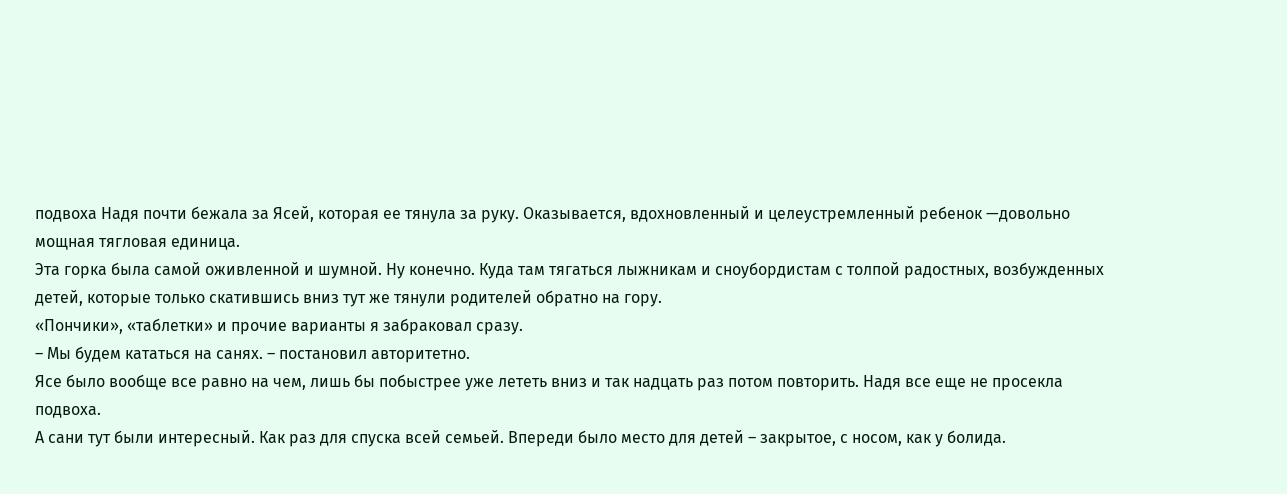подвоха Надя почти бежала за Ясей, которая ее тянула за руку. Оказывается, вдохновленный и целеустремленный ребенок —довольно мощная тягловая единица.
Эта горка была самой оживленной и шумной. Ну конечно. Куда там тягаться лыжникам и сноубордистам с толпой радостных, возбужденных детей, которые только скатившись вниз тут же тянули родителей обратно на гору.
«Пончики», «таблетки» и прочие варианты я забраковал сразу.
– Мы будем кататься на санях. – постановил авторитетно.
Ясе было вообще все равно на чем, лишь бы побыстрее уже лететь вниз и так надцать раз потом повторить. Надя все еще не просекла подвоха.
А сани тут были интересный. Как раз для спуска всей семьей. Впереди было место для детей – закрытое, с носом, как у болида.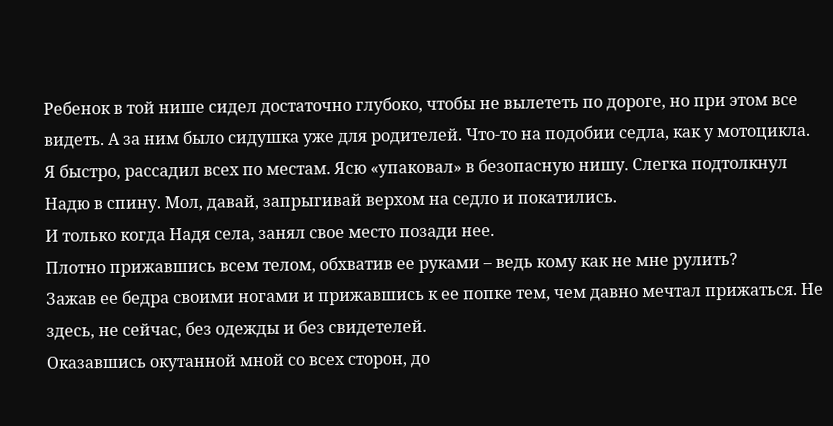Ребенок в той нише сидел достаточно глубоко, чтобы не вылететь по дороге, но при этом все видеть. А за ним было сидушка уже для родителей. Что-то на подобии седла, как у мотоцикла.
Я быстро, рассадил всех по местам. Ясю «упаковал» в безопасную нишу. Слегка подтолкнул Надю в спину. Мол, давай, запрыгивай верхом на седло и покатились.
И только когда Надя села, занял свое место позади нее.
Плотно прижавшись всем телом, обхватив ее руками – ведь кому как не мне рулить?
Зажав ее бедра своими ногами и прижавшись к ее попке тем, чем давно мечтал прижаться. Не здесь, не сейчас, без одежды и без свидетелей.
Оказавшись окутанной мной со всех сторон, до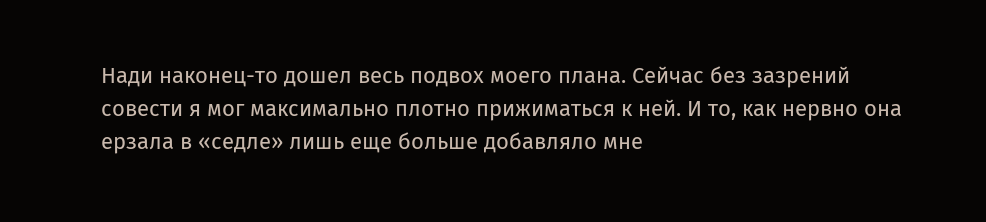Нади наконец-то дошел весь подвох моего плана. Сейчас без зазрений совести я мог максимально плотно прижиматься к ней. И то, как нервно она ерзала в «седле» лишь еще больше добавляло мне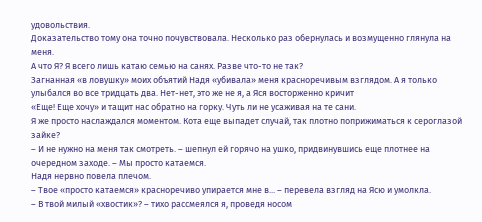удовольствия.
Доказательство тому она точно почувствовала. Несколько раз обернулась и возмущенно глянула на меня.
А что Я? Я всего лишь катаю семью на санях. Разве что-то не так?
Загнанная «в ловушку» моих объятий Надя «убивала» меня красноречивым взглядом. А я только улыбался во все тридцать два. Нет-нет, это же не я, а Яся восторженно кричит
«Еще! Еще хочу» и тащит нас обратно на горку. Чуть ли не усаживая на те сани.
Я же просто наслаждался моментом. Кота еще выпадет случай, так плотно поприжиматься к сероглазой зайке?
– И не нужно на меня так смотреть. – шепнул ей горячо на ушко, придвинувшись еще плотнее на очередном заходе. – Мы просто катаемся.
Надя нервно повела плечом.
– Твое «просто катаемся» красноречиво упирается мне в... – перевела взгляд на Ясю и умолкла.
– В твой милый «хвостик»? – тихо рассмеялся я, проведя носом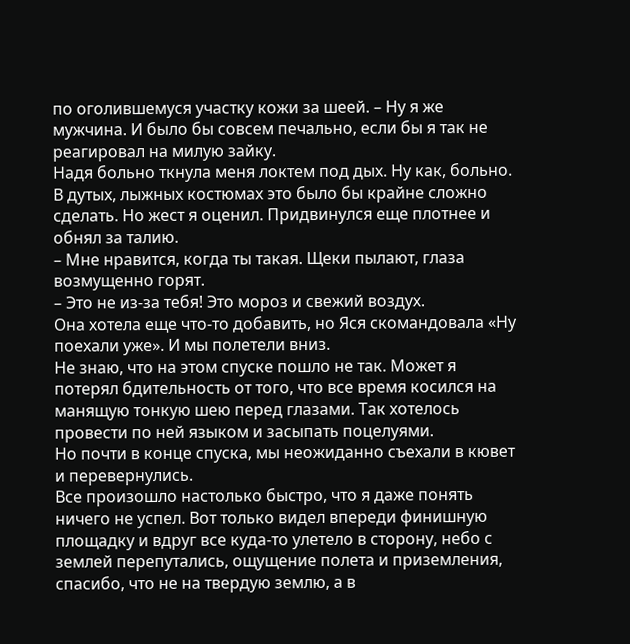по оголившемуся участку кожи за шеей. – Ну я же мужчина. И было бы совсем печально, если бы я так не реагировал на милую зайку.
Надя больно ткнула меня локтем под дых. Ну как, больно. В дутых, лыжных костюмах это было бы крайне сложно сделать. Но жест я оценил. Придвинулся еще плотнее и обнял за талию.
– Мне нравится, когда ты такая. Щеки пылают, глаза возмущенно горят.
– Это не из-за тебя! Это мороз и свежий воздух.
Она хотела еще что-то добавить, но Яся скомандовала «Ну поехали уже». И мы полетели вниз.
Не знаю, что на этом спуске пошло не так. Может я потерял бдительность от того, что все время косился на манящую тонкую шею перед глазами. Так хотелось провести по ней языком и засыпать поцелуями.
Но почти в конце спуска, мы неожиданно съехали в кювет и перевернулись.
Все произошло настолько быстро, что я даже понять ничего не успел. Вот только видел впереди финишную площадку и вдруг все куда-то улетело в сторону, небо с землей перепутались, ощущение полета и приземления, спасибо, что не на твердую землю, а в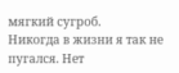мягкий сугроб.
Никогда в жизни я так не пугался. Нет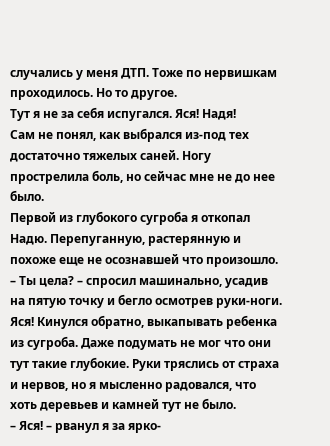случались у меня ДТП. Тоже по нервишкам проходилось. Но то другое.
Тут я не за себя испугался. Яся! Надя!
Сам не понял, как выбрался из-под тех достаточно тяжелых саней. Ногу прострелила боль, но сейчас мне не до нее было.
Первой из глубокого сугроба я откопал Надю. Перепуганную, растерянную и похоже еще не осознавшей что произошло.
– Ты цела? – спросил машинально, усадив на пятую точку и бегло осмотрев руки-ноги.
Яся! Кинулся обратно, выкапывать ребенка из сугроба. Даже подумать не мог что они тут такие глубокие. Руки тряслись от страха и нервов, но я мысленно радовался, что хоть деревьев и камней тут не было.
– Яся! – рванул я за ярко-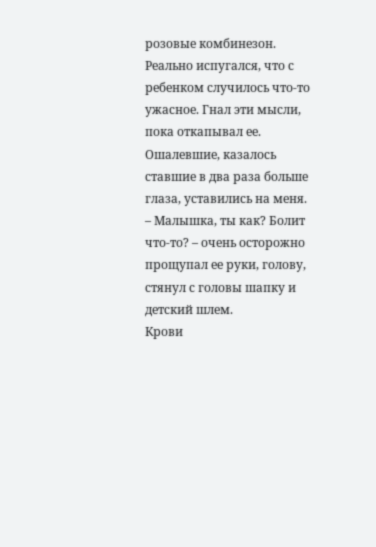розовые комбинезон.
Реально испугался, что с ребенком случилось что-то ужасное. Гнал эти мысли, пока откапывал ее.
Ошалевшие, казалось ставшие в два раза больше глаза, уставились на меня.
– Малышка, ты как? Болит что-то? – очень осторожно прощупал ее руки, голову, стянул с головы шапку и детский шлем.
Крови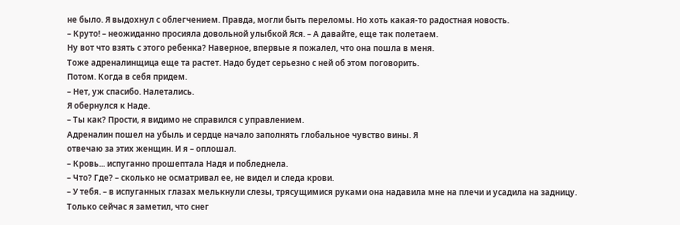не было. Я выдохнул с облегчением. Правда, могли быть переломы. Но хоть какая-то радостная новость.
– Круто! – неожиданно просияла довольной улыбкой Яся. – А давайте, еще так полетаем.
Ну вот что взять с этого ребенка? Наверное, впервые я пожалел, что она пошла в меня.
Тоже адреналинщица еще та растет. Надо будет серьезно с ней об этом поговорить.
Потом. Когда в себя придем.
– Нет, уж спасибо. Налетались.
Я обернулся к Наде.
– Ты как? Прости, я видимо не справился с управлением.
Адреналин пошел на убыль и сердце начало заполнять глобальное чувство вины. Я
отвечаю за этих женщин. И я – оплошал.
– Кровь... испуганно прошептала Надя и побледнела.
– Что? Где? – сколько не осматривал ее, не видел и следа крови.
– У тебя. – в испуганных глазах мелькнули слезы, трясущимися руками она надавила мне на плечи и усадила на задницу.
Только сейчас я заметил, что снег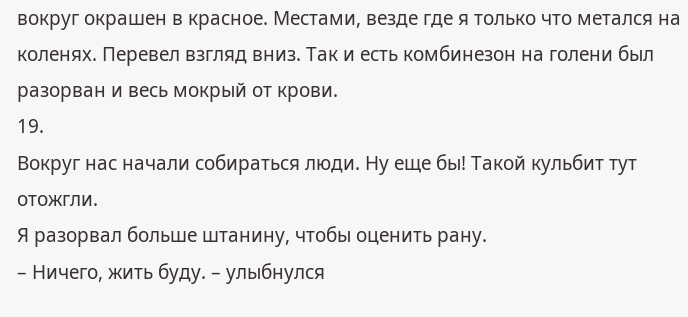вокруг окрашен в красное. Местами, везде где я только что метался на коленях. Перевел взгляд вниз. Так и есть комбинезон на голени был разорван и весь мокрый от крови.
19.
Вокруг нас начали собираться люди. Ну еще бы! Такой кульбит тут отожгли.
Я разорвал больше штанину, чтобы оценить рану.
– Ничего, жить буду. – улыбнулся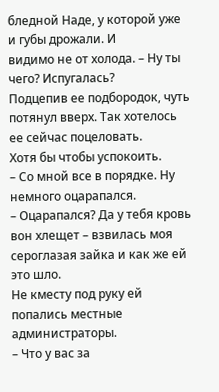бледной Наде, у которой уже и губы дрожали. И
видимо не от холода. – Ну ты чего? Испугалась?
Подцепив ее подбородок, чуть потянул вверх. Так хотелось ее сейчас поцеловать.
Хотя бы чтобы успокоить.
– Со мной все в порядке. Ну немного оцарапался.
– Оцарапался? Да у тебя кровь вон хлещет – взвилась моя сероглазая зайка и как же ей это шло.
Не кместу под руку ей попались местные администраторы.
– Что у вас за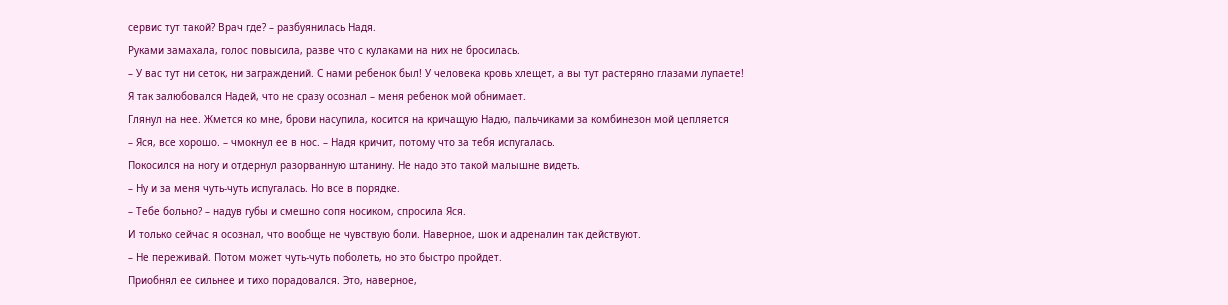сервис тут такой? Врач где? – разбуянилась Надя.
Руками замахала, голос повысила, разве что с кулаками на них не бросилась.
– У вас тут ни сеток, ни заграждений. С нами ребенок был! У человека кровь хлещет, а вы тут растеряно глазами лупаете!
Я так залюбовался Надей, что не сразу осознал – меня ребенок мой обнимает.
Глянул на нее. Жмется ко мне, брови насупила, косится на кричащую Надю, пальчиками за комбинезон мой цепляется
– Яся, все хорошо. – чмокнул ее в нос. – Надя кричит, потому что за тебя испугалась.
Покосился на ногу и отдернул разорванную штанину. Не надо это такой малышне видеть.
– Ну и за меня чуть-чуть испугалась. Но все в порядке.
– Тебе больно? – надув губы и смешно сопя носиком, спросила Яся.
И только сейчас я осознал, что вообще не чувствую боли. Наверное, шок и адреналин так действуют.
– Не переживай. Потом может чуть-чуть поболеть, но это быстро пройдет.
Приобнял ее сильнее и тихо порадовался. Это, наверное,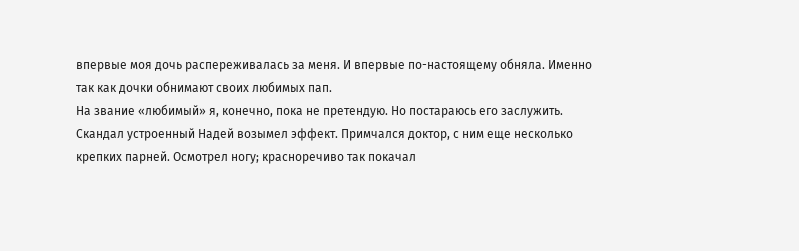впервые моя дочь распереживалась за меня. И впервые по-настоящему обняла. Именно так как дочки обнимают своих любимых пап.
На звание «любимый» я, конечно, пока не претендую. Но постараюсь его заслужить.
Скандал устроенный Надей возымел эффект. Примчался доктор, с ним еще несколько крепких парней. Осмотрел ногу; красноречиво так покачал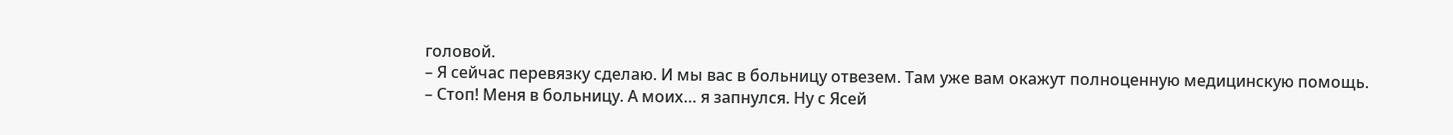головой.
– Я сейчас перевязку сделаю. И мы вас в больницу отвезем. Там уже вам окажут полноценную медицинскую помощь.
– Стоп! Меня в больницу. А моих… я запнулся. Ну с Ясей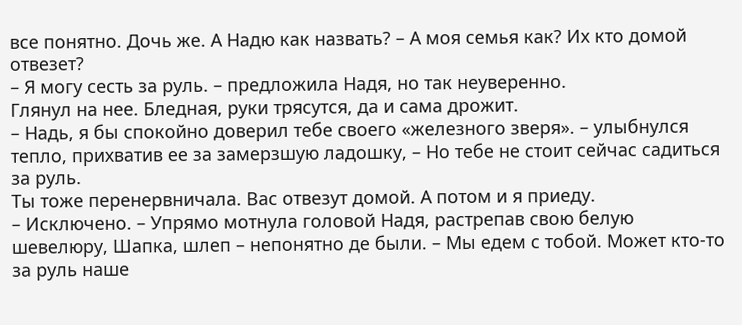все понятно. Дочь же. А Надю как назвать? – А моя семья как? Их кто домой отвезет?
– Я могу сесть за руль. – предложила Надя, но так неуверенно.
Глянул на нее. Бледная, руки трясутся, да и сама дрожит.
– Надь, я бы спокойно доверил тебе своего «железного зверя». – улыбнулся тепло, прихватив ее за замерзшую ладошку, – Но тебе не стоит сейчас садиться за руль.
Ты тоже перенервничала. Вас отвезут домой. А потом и я приеду.
– Исключено. – Упрямо мотнула головой Надя, растрепав свою белую шевелюру, Шапка, шлеп – непонятно де были. – Мы едем с тобой. Может кто-то за руль наше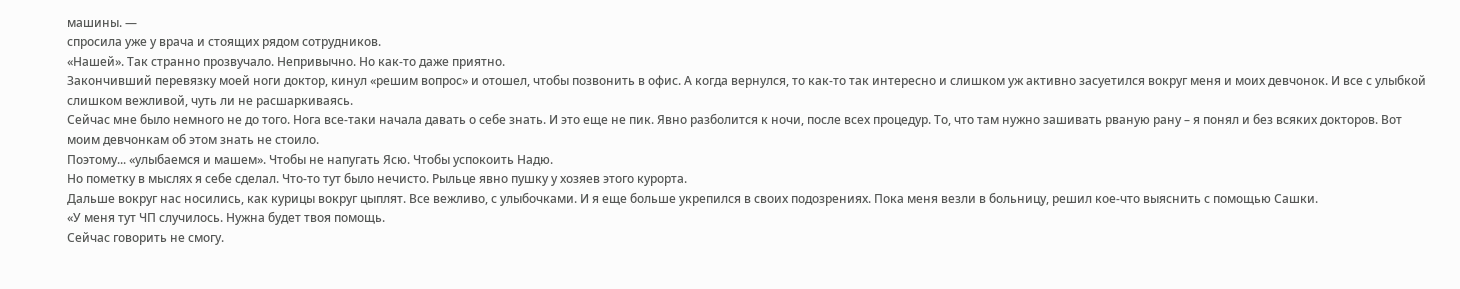машины. —
спросила уже у врача и стоящих рядом сотрудников.
«Нашей». Так странно прозвучало. Непривычно. Но как-то даже приятно.
Закончивший перевязку моей ноги доктор, кинул «решим вопрос» и отошел, чтобы позвонить в офис. А когда вернулся, то как-то так интересно и слишком уж активно засуетился вокруг меня и моих девчонок. И все с улыбкой слишком вежливой, чуть ли не расшаркиваясь.
Сейчас мне было немного не до того. Нога все-таки начала давать о себе знать. И это еще не пик. Явно разболится к ночи, после всех процедур. То, что там нужно зашивать рваную рану – я понял и без всяких докторов. Вот моим девчонкам об этом знать не стоило.
Поэтому... «улыбаемся и машем». Чтобы не напугать Ясю. Чтобы успокоить Надю.
Но пометку в мыслях я себе сделал. Что-то тут было нечисто. Рыльце явно пушку у хозяев этого курорта.
Дальше вокруг нас носились, как курицы вокруг цыплят. Все вежливо, с улыбочками. И я еще больше укрепился в своих подозрениях. Пока меня везли в больницу, решил кое-что выяснить с помощью Сашки.
«У меня тут ЧП случилось. Нужна будет твоя помощь.
Сейчас говорить не смогу.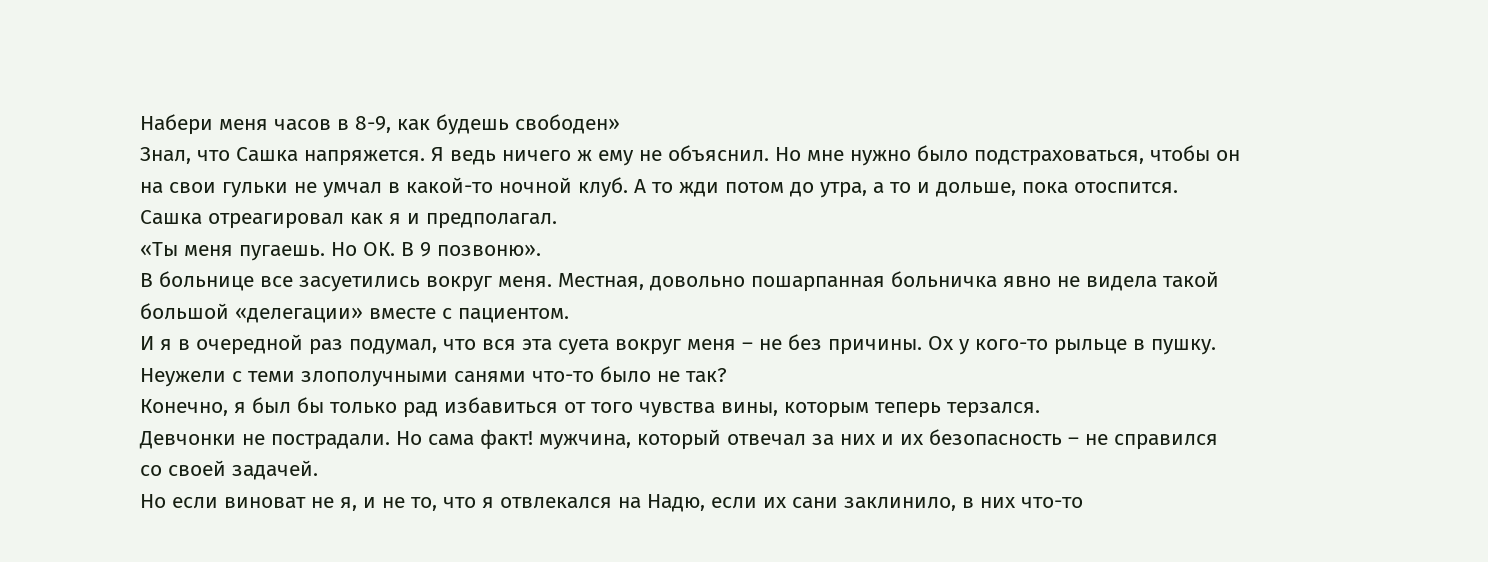Набери меня часов в 8-9, как будешь свободен»
Знал, что Сашка напряжется. Я ведь ничего ж ему не объяснил. Но мне нужно было подстраховаться, чтобы он на свои гульки не умчал в какой-то ночной клуб. А то жди потом до утра, а то и дольше, пока отоспится.
Сашка отреагировал как я и предполагал.
«Ты меня пугаешь. Но ОК. В 9 позвоню».
В больнице все засуетились вокруг меня. Местная, довольно пошарпанная больничка явно не видела такой большой «делегации» вместе с пациентом.
И я в очередной раз подумал, что вся эта суета вокруг меня – не без причины. Ох у кого-то рыльце в пушку. Неужели с теми злополучными санями что-то было не так?
Конечно, я был бы только рад избавиться от того чувства вины, которым теперь терзался.
Девчонки не пострадали. Но сама факт! мужчина, который отвечал за них и их безопасность – не справился со своей задачей.
Но если виноват не я, и не то, что я отвлекался на Надю, если их сани заклинило, в них что-то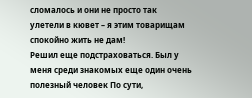сломалось и они не просто так улетели в кювет – я этим товарищам спокойно жить не дам!
Решил еще подстраховаться. Был у меня среди знакомых еще один очень полезный человек По сути,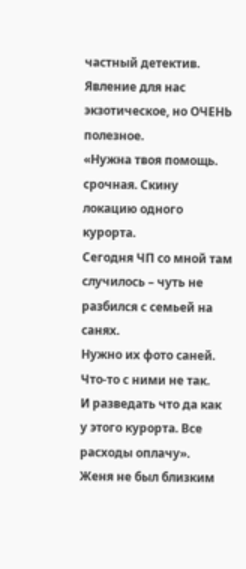частный детектив. Явление для нас экзотическое, но ОЧЕНЬ полезное.
«Нужна твоя помощь. срочная. Скину локацию одного курорта.
Сегодня ЧП со мной там случилось – чуть не разбился с семьей на санях.
Нужно их фото саней. Что-то с ними не так.
И разведать что да как у этого курорта. Все расходы оплачу».
Женя не был близким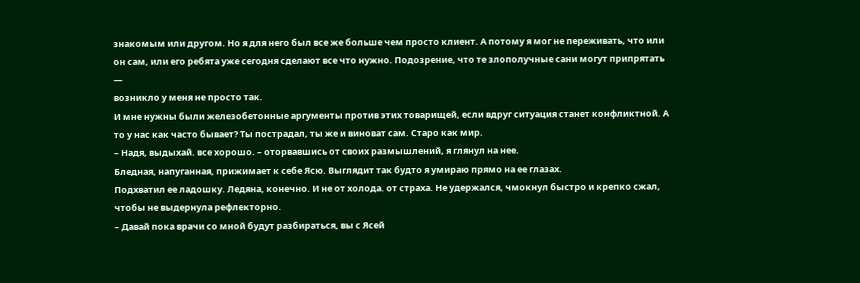знакомым или другом. Но я для него был все же больше чем просто клиент. А потому я мог не переживать, что или он сам, или его ребята уже сегодня сделают все что нужно. Подозрение, что те злополучные сани могут припрятать —
возникло у меня не просто так.
И мне нужны были железобетонные аргументы против этих товарищей, если вдруг ситуация станет конфликтной. А то у нас как часто бывает? Ты пострадал, ты же и виноват сам. Старо как мир.
– Надя, выдыхай. все хорошо. – оторвавшись от своих размышлений, я глянул на нее.
Бледная, напуганная, прижимает к себе Ясю. Выглядит так будто я умираю прямо на ее глазах.
Подхватил ее ладошку. Ледяна, конечно. И не от холода. от страха. Не удержался, чмокнул быстро и крепко сжал, чтобы не выдернула рефлекторно.
– Давай пока врачи со мной будут разбираться, вы с Ясей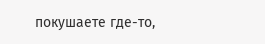покушаете где-то,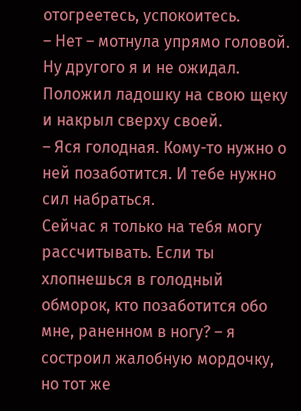отогреетесь, успокоитесь.
– Нет – мотнула упрямо головой. Ну другого я и не ожидал. Положил ладошку на свою щеку и накрыл сверху своей.
– Яся голодная. Кому-то нужно о ней позаботится. И тебе нужно сил набраться.
Сейчас я только на тебя могу рассчитывать. Если ты хлопнешься в голодный обморок, кто позаботится обо мне, раненном в ногу? – я состроил жалобную мордочку, но тот же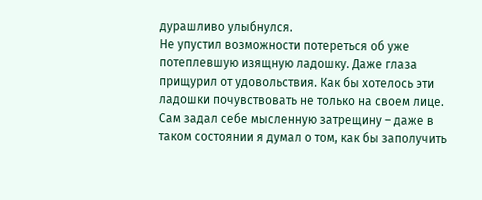дурашливо улыбнулся.
Не упустил возможности потереться об уже потеплевшую изящную ладошку. Даже глаза прищурил от удовольствия. Как бы хотелось эти ладошки почувствовать не только на своем лице.
Сам задал себе мысленную затрещину – даже в таком состоянии я думал о том, как бы заполучить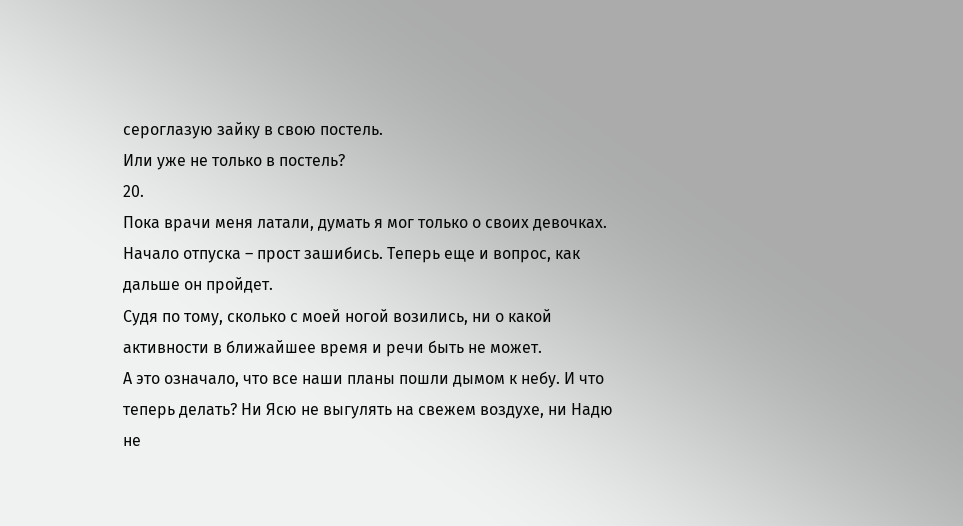сероглазую зайку в свою постель.
Или уже не только в постель?
20.
Пока врачи меня латали, думать я мог только о своих девочках.
Начало отпуска – прост зашибись. Теперь еще и вопрос, как дальше он пройдет.
Судя по тому, сколько с моей ногой возились, ни о какой активности в ближайшее время и речи быть не может.
А это означало, что все наши планы пошли дымом к небу. И что теперь делать? Ни Ясю не выгулять на свежем воздухе, ни Надю не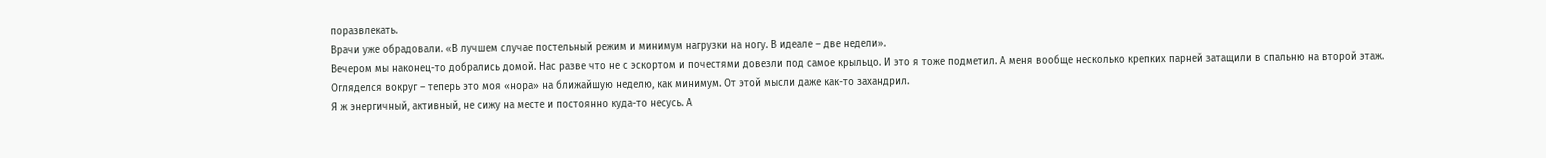поразвлекать.
Врачи уже обрадовали. «В лучшем случае постельный режим и минимум нагрузки на ногу. В идеале – две недели».
Вечером мы наконец-то добрались домой. Нас разве что не с эскортом и почестями довезли под самое крыльцо. И это я тоже подметил. А меня вообще несколько крепких парней затащили в спальню на второй этаж.
Огляделся вокруг – теперь это моя «нора» на ближайшую неделю, как минимум. От этой мысли даже как-то захандрил.
Я ж энергичный, активный, не сижу на месте и постоянно куда-то несусь. А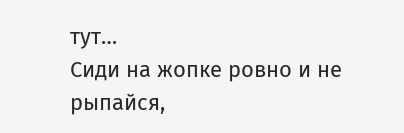тут…
Сиди на жопке ровно и не рыпайся,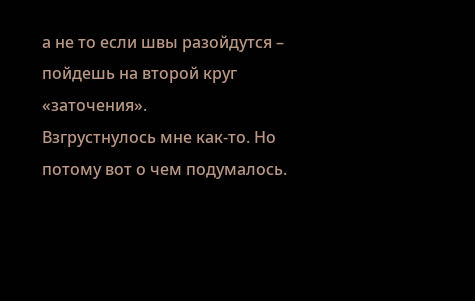а не то если швы разойдутся – пойдешь на второй круг «заточения».
Взгрустнулось мне как-то. Но потому вот о чем подумалось.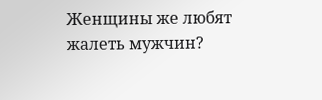Женщины же любят жалеть мужчин?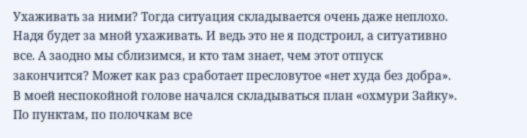Ухаживать за ними? Тогда ситуация складывается очень даже неплохо.
Надя будет за мной ухаживать. И ведь это не я подстроил, а ситуативно все. А заодно мы сблизимся, и кто там знает, чем этот отпуск закончится? Может как раз сработает пресловутое «нет худа без добра».
В моей неспокойной голове начался складываться план «охмури Зайку». По пунктам, по полочкам все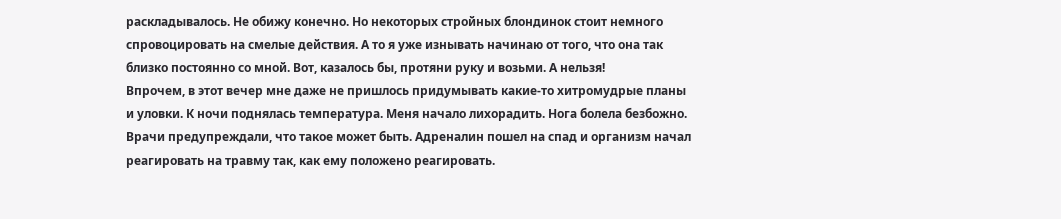раскладывалось. Не обижу конечно. Но некоторых стройных блондинок стоит немного спровоцировать на смелые действия. А то я уже изнывать начинаю от того, что она так близко постоянно со мной. Вот, казалось бы, протяни руку и возьми. А нельзя!
Впрочем, в этот вечер мне даже не пришлось придумывать какие-то хитромудрые планы и уловки. К ночи поднялась температура. Меня начало лихорадить. Нога болела безбожно. Врачи предупреждали, что такое может быть. Адреналин пошел на спад и организм начал реагировать на травму так, как ему положено реагировать.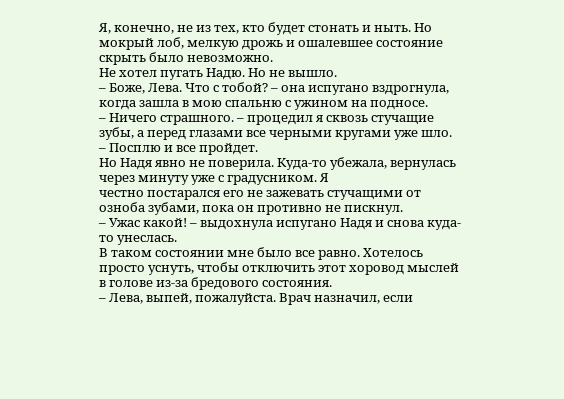Я, конечно, не из тех, кто будет стонать и ныть. Но мокрый лоб, мелкую дрожь и ошалевшее состояние скрыть было невозможно.
Не хотел пугать Надю. Но не вышло.
– Боже, Лева. Что с тобой? – она испугано вздрогнула, когда зашла в мою спальню с ужином на подносе.
– Ничего страшного. – процедил я сквозь стучащие зубы, а перед глазами все черными кругами уже шло. – Посплю и все пройдет.
Но Надя явно не поверила. Куда-то убежала, вернулась через минуту уже с градусником. Я
честно постарался его не зажевать стучащими от озноба зубами, пока он противно не пискнул.
– Ужас какой! – выдохнула испугано Надя и снова куда-то унеслась.
В таком состоянии мне было все равно. Хотелось просто уснуть, чтобы отключить этот хоровод мыслей в голове из-за бредового состояния.
– Лева, выпей, пожалуйста. Врач назначил, если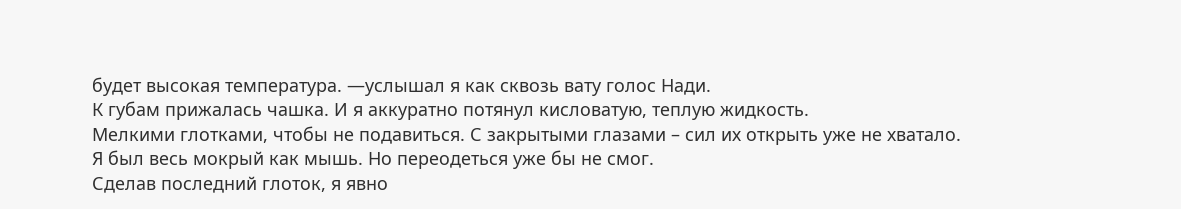будет высокая температура. —услышал я как сквозь вату голос Нади.
К губам прижалась чашка. И я аккуратно потянул кисловатую, теплую жидкость.
Мелкими глотками, чтобы не подавиться. С закрытыми глазами – сил их открыть уже не хватало.
Я был весь мокрый как мышь. Но переодеться уже бы не смог.
Сделав последний глоток, я явно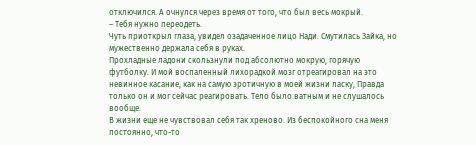отключился. А очнулся через время от того, что был весь мокрый.
– Тебя нужно переодеть.
Чуть приоткрыл глаза, увидел озадаченное лицо Нади. Смутилась Зайка, но мужественно держала себя в руках.
Прохладные ладони скользнули под абсолютно мокрую, горячую футболку. И мой воспаленный лихорадкой мозг отреагировал на это невинное касание, как на самую эротичную в моей жизни ласку, Правда только он и мог сейчас реагировать. Тело было ватным и не слушалось вообще.
В жизни еще не чувствовал себя так хреново. Из беспокойного сна меня постоянно, что-то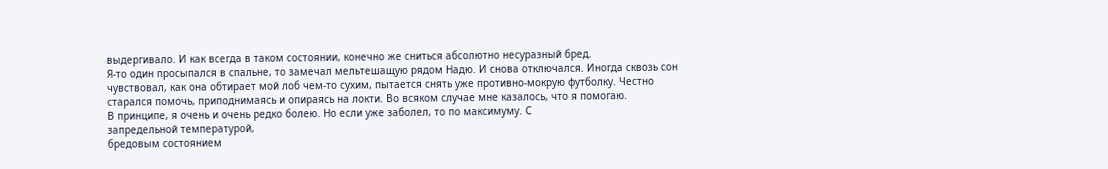выдергивало. И как всегда в таком состоянии, конечно же сниться абсолютно несуразный бред.
Я-то один просыпался в спальне, то замечал мельтешащую рядом Надю. И снова отключался. Иногда сквозь сон чувствовал, как она обтирает мой лоб чем-то сухим, пытается снять уже противно-мокрую футболку. Честно старался помочь, приподнимаясь и опираясь на локти. Во всяком случае мне казалось, что я помогаю.
В принципе, я очень и очень редко болею. Но если уже заболел, то по максимуму. С
запредельной температурой,
бредовым состоянием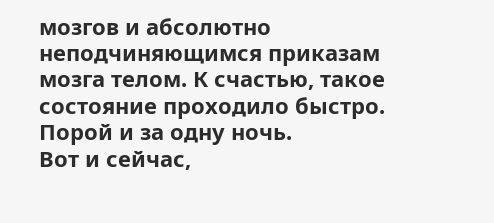мозгов и абсолютно неподчиняющимся приказам мозга телом. К счастью, такое состояние проходило быстро.
Порой и за одну ночь.
Вот и сейчас,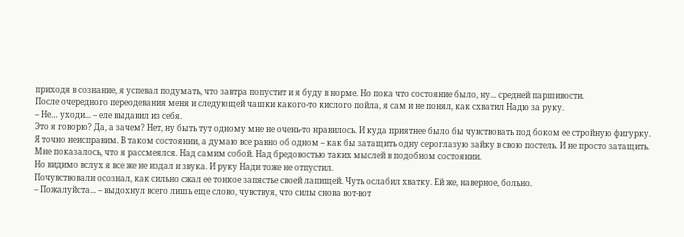приходя в сознание, я успевал подумать, что завтра попустит и я буду в норме. Но пока что состояние было, ну... средней паршивости.
После очередного переодевания меня и следующей чашки какого-то кислого пойла, я сам и не понял, как схватил Надю за руку.
– Не… уходи... – еле выдавил из себя.
Это я говорю? Да, а зачем? Нет, ну быть тут одному мне не очень-то нравилось. И куда приятнее было бы чувствовать под боком ее стройную фигурку.
Я точно неисправим. В таком состоянии, а думаю все равно об одном – как бы затащить одну сероглазую зайку в свою постель. И не просто затащить.
Мне показалось, что я рассмеялся. Над самим собой. Над бредовостью таких мыслей в подобном состоянии.
Но видимо вслух я все же не издал и звука. И руку Нади тоже не отпустил.
Почувствовали осознал, как сильно сжал ее тонкое запястье своей лапищей. Чуть ослабил хватку. Ей же, наверное, больно.
– Пожалуйста... – выдохнул всего лишь еще слово, чувствуя, что силы снова вот-вот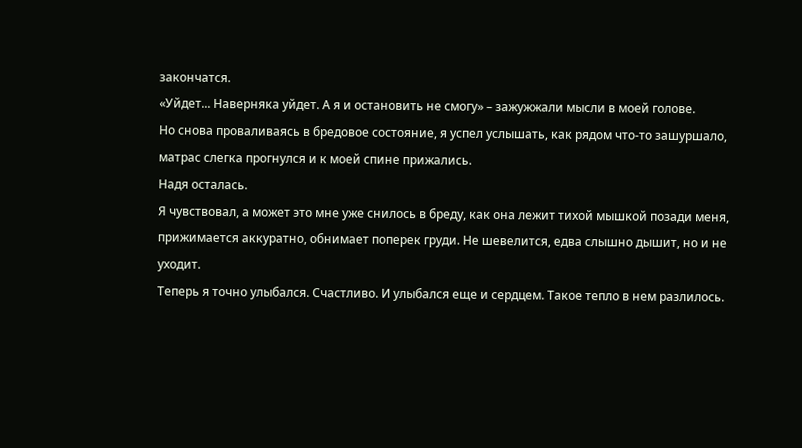закончатся.
«Уйдет... Наверняка уйдет. А я и остановить не смогу» – зажужжали мысли в моей голове.
Но снова проваливаясь в бредовое состояние, я успел услышать, как рядом что-то зашуршало, матрас слегка прогнулся и к моей спине прижались.
Надя осталась.
Я чувствовал, а может это мне уже снилось в бреду, как она лежит тихой мышкой позади меня, прижимается аккуратно, обнимает поперек груди. Не шевелится, едва слышно дышит, но и не уходит.
Теперь я точно улыбался. Счастливо. И улыбался еще и сердцем. Такое тепло в нем разлилось.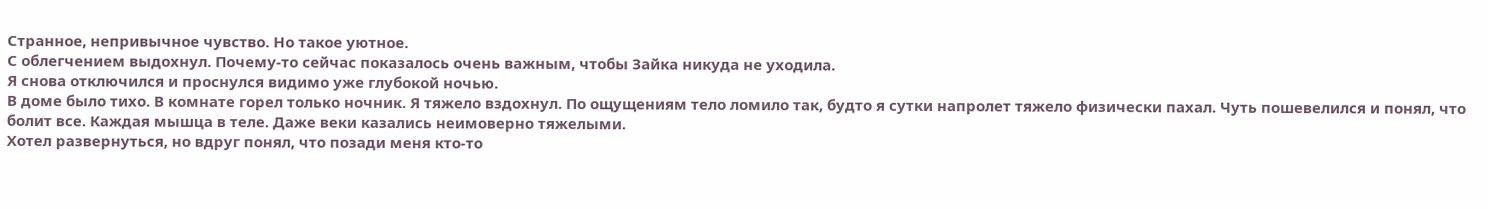Странное, непривычное чувство. Но такое уютное.
С облегчением выдохнул. Почему-то сейчас показалось очень важным, чтобы Зайка никуда не уходила.
Я снова отключился и проснулся видимо уже глубокой ночью.
В доме было тихо. В комнате горел только ночник. Я тяжело вздохнул. По ощущениям тело ломило так, будто я сутки напролет тяжело физически пахал. Чуть пошевелился и понял, что болит все. Каждая мышца в теле. Даже веки казались неимоверно тяжелыми.
Хотел развернуться, но вдруг понял, что позади меня кто-то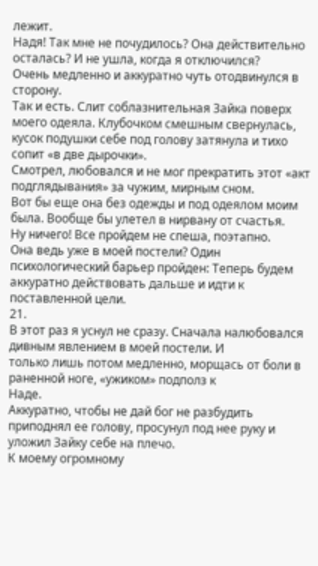лежит.
Надя! Так мне не почудилось? Она действительно осталась? И не ушла, когда я отключился?
Очень медленно и аккуратно чуть отодвинулся в сторону.
Так и есть. Слит соблазнительная Зайка поверх моего одеяла. Клубочком смешным свернулась, кусок подушки себе под голову затянула и тихо сопит «в две дырочки».
Смотрел, любовался и не мог прекратить этот «акт подглядывания» за чужим, мирным сном.
Вот бы еще она без одежды и под одеялом моим была. Вообще бы улетел в нирвану от счастья.
Ну ничего! Все пройдем не спеша, поэтапно.
Она ведь уже в моей постели? Один психологический барьер пройден: Теперь будем аккуратно действовать дальше и идти к поставленной цели.
21.
В этот раз я уснул не сразу. Сначала налюбовался дивным явлением в моей постели. И
только лишь потом медленно, морщась от боли в раненной ноге, «ужиком» подполз к
Наде.
Аккуратно, чтобы не дай бог не разбудить приподнял ее голову, просунул под нее руку и уложил Зайку себе на плечо.
К моему огромному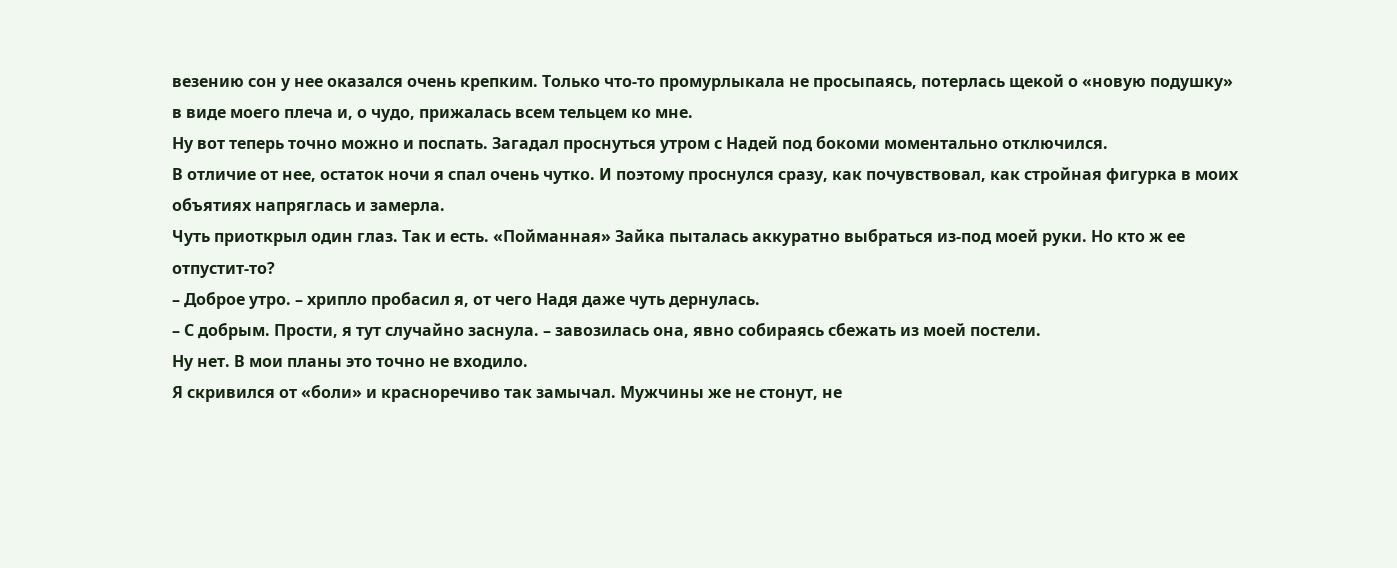везению сон у нее оказался очень крепким. Только что-то промурлыкала не просыпаясь, потерлась щекой о «новую подушку» в виде моего плеча и, о чудо, прижалась всем тельцем ко мне.
Ну вот теперь точно можно и поспать. Загадал проснуться утром с Надей под бокоми моментально отключился.
В отличие от нее, остаток ночи я спал очень чутко. И поэтому проснулся сразу, как почувствовал, как стройная фигурка в моих объятиях напряглась и замерла.
Чуть приоткрыл один глаз. Так и есть. «Пойманная» Зайка пыталась аккуратно выбраться из-под моей руки. Но кто ж ее отпустит-то?
– Доброе утро. – хрипло пробасил я, от чего Надя даже чуть дернулась.
– С добрым. Прости, я тут случайно заснула. – завозилась она, явно собираясь сбежать из моей постели.
Ну нет. В мои планы это точно не входило.
Я скривился от «боли» и красноречиво так замычал. Мужчины же не стонут, не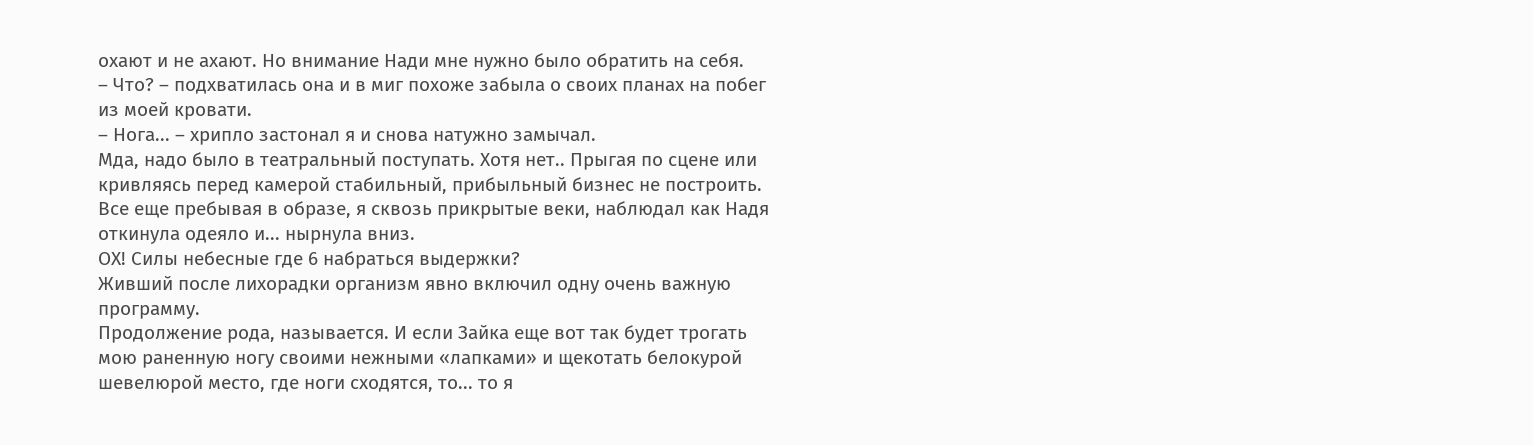охают и не ахают. Но внимание Нади мне нужно было обратить на себя.
– Что? – подхватилась она и в миг похоже забыла о своих планах на побег из моей кровати.
– Нога... – хрипло застонал я и снова натужно замычал.
Мда, надо было в театральный поступать. Хотя нет.. Прыгая по сцене или кривляясь перед камерой стабильный, прибыльный бизнес не построить.
Все еще пребывая в образе, я сквозь прикрытые веки, наблюдал как Надя откинула одеяло и... нырнула вниз.
ОХ! Силы небесные где 6 набраться выдержки?
Живший после лихорадки организм явно включил одну очень важную программу.
Продолжение рода, называется. И если Зайка еще вот так будет трогать мою раненную ногу своими нежными «лапками» и щекотать белокурой шевелюрой место, где ноги сходятся, то... то я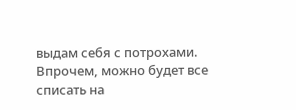выдам себя с потрохами.
Впрочем, можно будет все списать на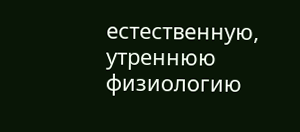естественную, утреннюю физиологию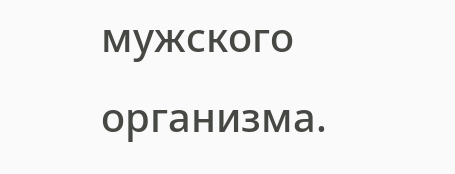мужского организма.